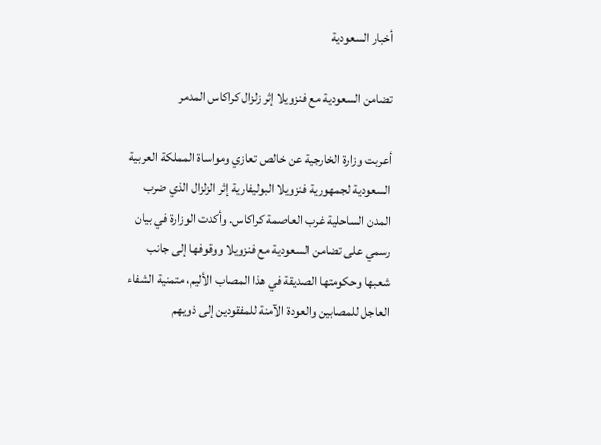أخبار السعودية

تضامن السعودية مع فنزويلا إثر زلزال كراكاس المدمر

أعربت وزارة الخارجية عن خالص تعازي ومواساة المملكة العربية السعودية لجمهورية فنزويلا البوليفارية إثر الزلزال الذي ضرب المدن الساحلية غرب العاصمة كراكاس. وأكدت الوزارة في بيان رسمي على تضامن السعودية مع فنزويلا ووقوفها إلى جانب شعبها وحكومتها الصديقة في هذا المصاب الأليم، متمنية الشفاء العاجل للمصابين والعودة الآمنة للمفقودين إلى ذويهم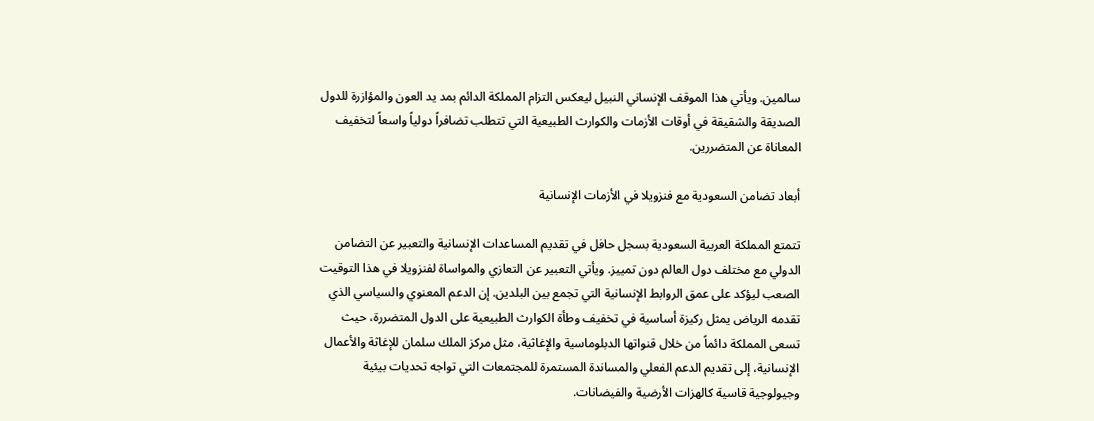سالمين. ويأتي هذا الموقف الإنساني النبيل ليعكس التزام المملكة الدائم بمد يد العون والمؤازرة للدول الصديقة والشقيقة في أوقات الأزمات والكوارث الطبيعية التي تتطلب تضافراً دولياً واسعاً لتخفيف المعاناة عن المتضررين.

أبعاد تضامن السعودية مع فنزويلا في الأزمات الإنسانية

تتمتع المملكة العربية السعودية بسجل حافل في تقديم المساعدات الإنسانية والتعبير عن التضامن الدولي مع مختلف دول العالم دون تمييز. ويأتي التعبير عن التعازي والمواساة لفنزويلا في هذا التوقيت الصعب ليؤكد على عمق الروابط الإنسانية التي تجمع بين البلدين. إن الدعم المعنوي والسياسي الذي تقدمه الرياض يمثل ركيزة أساسية في تخفيف وطأة الكوارث الطبيعية على الدول المتضررة، حيث تسعى المملكة دائماً من خلال قنواتها الدبلوماسية والإغاثية، مثل مركز الملك سلمان للإغاثة والأعمال الإنسانية، إلى تقديم الدعم الفعلي والمساندة المستمرة للمجتمعات التي تواجه تحديات بيئية وجيولوجية قاسية كالهزات الأرضية والفيضانات.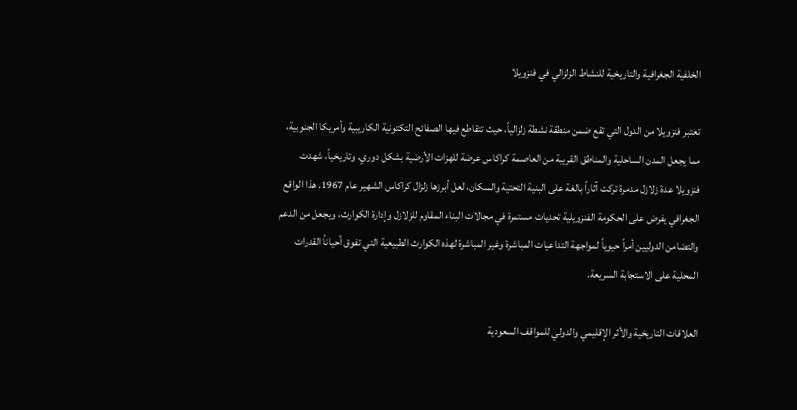الخلفية الجغرافية والتاريخية للنشاط الزلزالي في فنزويلا

تعتبر فنزويلا من الدول التي تقع ضمن منطقة نشطة زلزالياً، حيث تتقاطع فيها الصفائح التكتونية الكاريبية وأمريكا الجنوبية، مما يجعل المدن الساحلية والمناطق القريبة من العاصمة كراكاس عرضة للهزات الأرضية بشكل دوري. وتاريخياً، شهدت فنزويلا عدة زلازل مدمرة تركت آثاراً بالغة على البنية التحتية والسكان، لعل أبرزها زلزال كراكاس الشهير عام 1967. هذا الواقع الجغرافي يفرض على الحكومة الفنزويلية تحديات مستمرة في مجالات البناء المقاوم للزلازل وإدارة الكوارث، ويجعل من الدعم والتضامن الدوليين أمراً حيوياً لمواجهة التداعيات المباشرة وغير المباشرة لهذه الكوارث الطبيعية التي تفوق أحياناً القدرات المحلية على الاستجابة السريعة.

العلاقات التاريخية والأثر الإقليمي والدولي للمواقف السعودية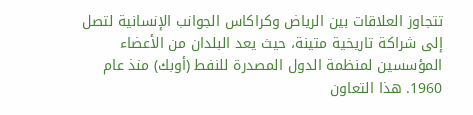تتجاوز العلاقات بين الرياض وكراكاس الجوانب الإنسانية لتصل إلى شراكة تاريخية متينة، حيث يعد البلدان من الأعضاء المؤسسين لمنظمة الدول المصدرة للنفط (أوبك) منذ عام 1960. هذا التعاون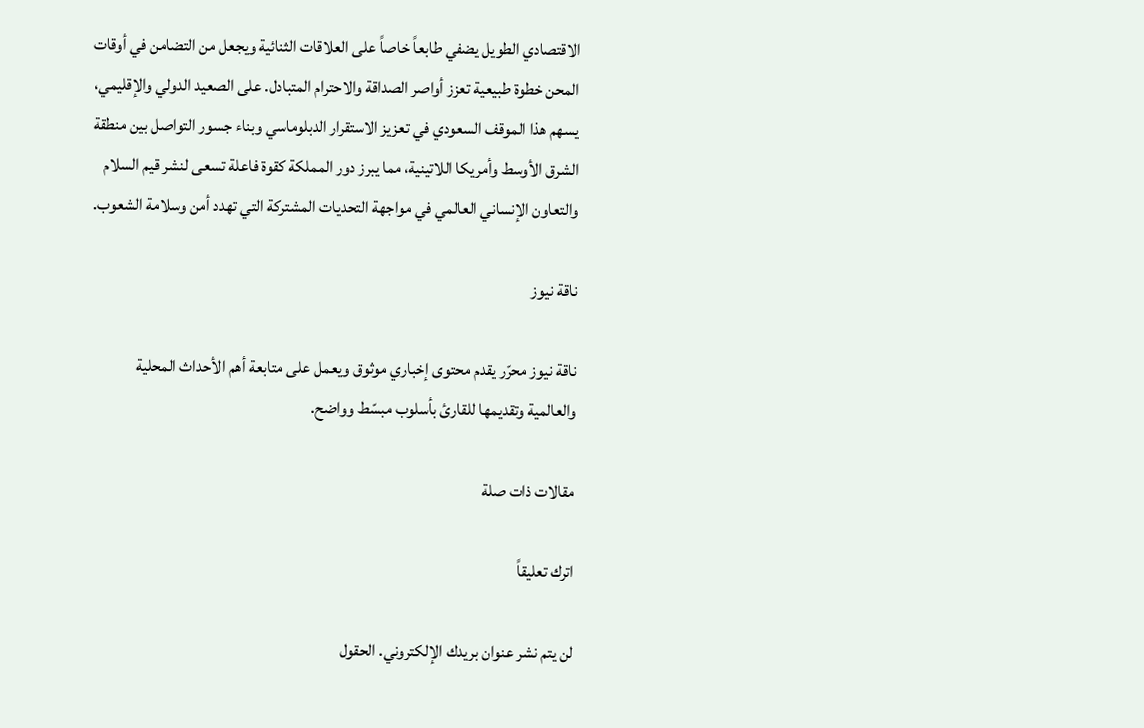الاقتصادي الطويل يضفي طابعاً خاصاً على العلاقات الثنائية ويجعل من التضامن في أوقات المحن خطوة طبيعية تعزز أواصر الصداقة والاحترام المتبادل. على الصعيد الدولي والإقليمي، يسهم هذا الموقف السعودي في تعزيز الاستقرار الدبلوماسي وبناء جسور التواصل بين منطقة الشرق الأوسط وأمريكا اللاتينية، مما يبرز دور المملكة كقوة فاعلة تسعى لنشر قيم السلام والتعاون الإنساني العالمي في مواجهة التحديات المشتركة التي تهدد أمن وسلامة الشعوب.

ناقة نيوز

ناقة نيوز محرّر يقدم محتوى إخباري موثوق ويعمل على متابعة أهم الأحداث المحلية والعالمية وتقديمها للقارئ بأسلوب مبسّط وواضح.

مقالات ذات صلة

اترك تعليقاً

لن يتم نشر عنوان بريدك الإلكتروني. الحقول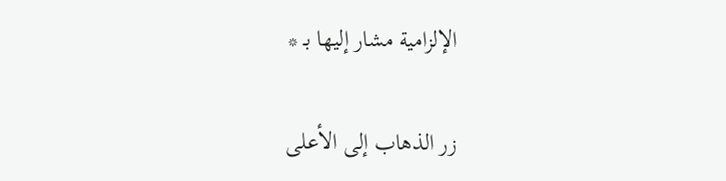الإلزامية مشار إليها بـ *

زر الذهاب إلى الأعلى